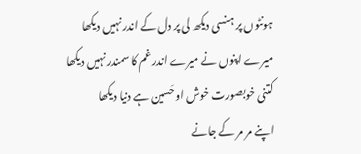ہونٹوں پر ہنسی دیکھ لی پر دل کے اندر نہیں دیکھا
میرے اپنوں نے میرے اندر غم کا سمندر نہیں دیکھا
کتنی خوبصورت خوش او حَسین ہے دنیا دیکھا
اپنے مر مر کے جانے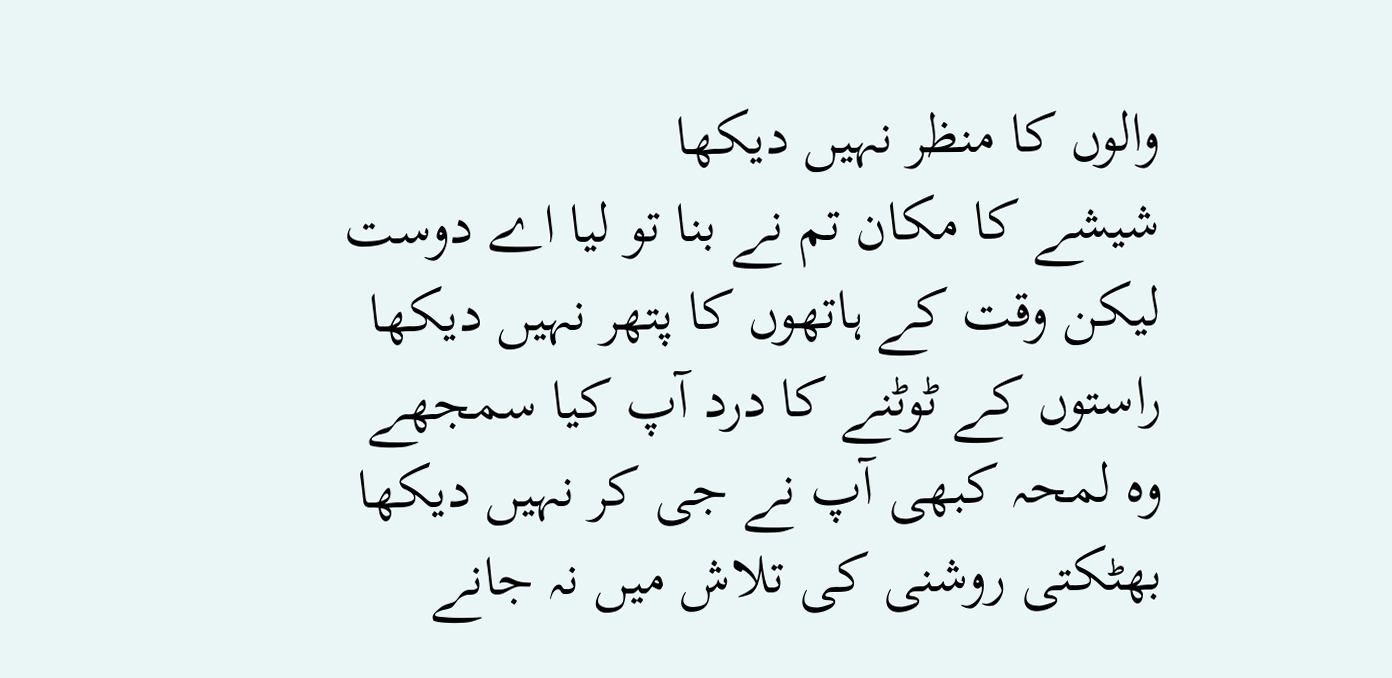والوں کا منظر نہیں دیکھا
شیشے کا مکان تم نے بنا تو لیا اے دوست
لیکن وقت کے ہاتھوں کا پتھر نہیں دیکھا
راستوں کے ٹوٹنے کا درد آپ کیا سمجھے
وہ لمحہ کبھی آپ نے جی کر نہیں دیکھا
بھٹکتی روشنی کی تلاش میں نہ جانے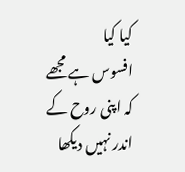کیا کیا
افسوس ہے مجھے کہ اپنی روح کے اندر نہیں دیکھا